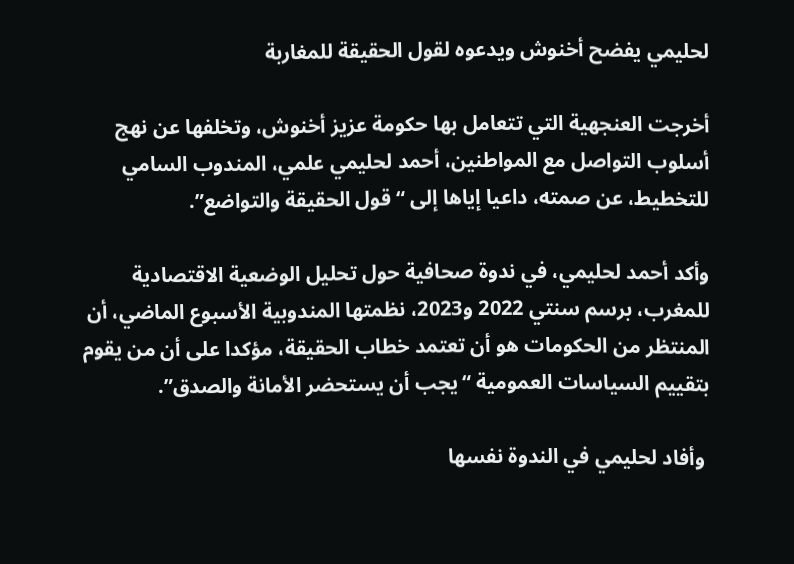لحليمي يفضح أخنوش ويدعوه لقول الحقيقة للمغاربة

أخرجت العنجهية التي تتعامل بها حكومة عزيز أخنوش، وتخلفها عن نهج أسلوب التواصل مع المواطنين، أحمد لحليمي علمي، المندوب السامي للتخطيط، عن صمته، داعيا إياها إلى “قول الحقيقة والتواضع”.

وأكد أحمد لحليمي، في ندوة صحافية حول تحليل الوضعية الاقتصادية للمغرب، برسم سنتي 2022 و2023، نظمتها المندوبية الأسبوع الماضي، أن المنتظر من الحكومات هو أن تعتمد خطاب الحقيقة، مؤكدا على أن من يقوم بتقييم السياسات العمومية “يجب أن يستحضر الأمانة والصدق”.

 وأفاد لحليمي في الندوة نفسها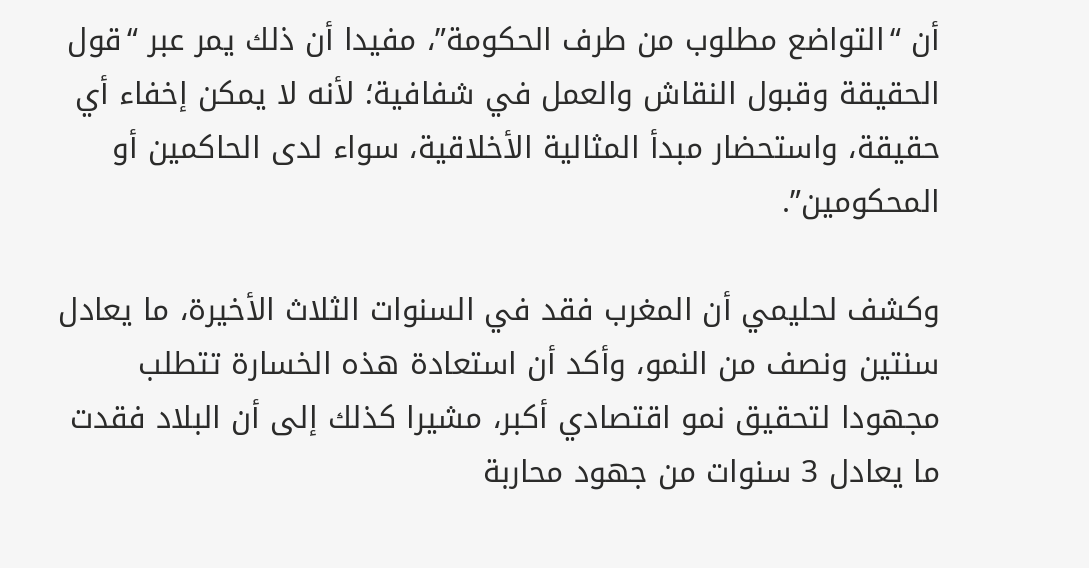أن “التواضع مطلوب من طرف الحكومة”، مفيدا أن ذلك يمر عبر “قول الحقيقة وقبول النقاش والعمل في شفافية؛ لأنه لا يمكن إخفاء أي حقيقة، واستحضار مبدأ المثالية الأخلاقية، سواء لدى الحاكمين أو المحكومين”.

وكشف لحليمي أن المغرب فقد في السنوات الثلاث الأخيرة، ما يعادل سنتين ونصف من النمو، وأكد أن استعادة هذه الخسارة تتطلب مجهودا لتحقيق نمو اقتصادي أكبر، مشيرا كذلك إلى أن البلاد فقدت ما يعادل 3 سنوات من جهود محاربة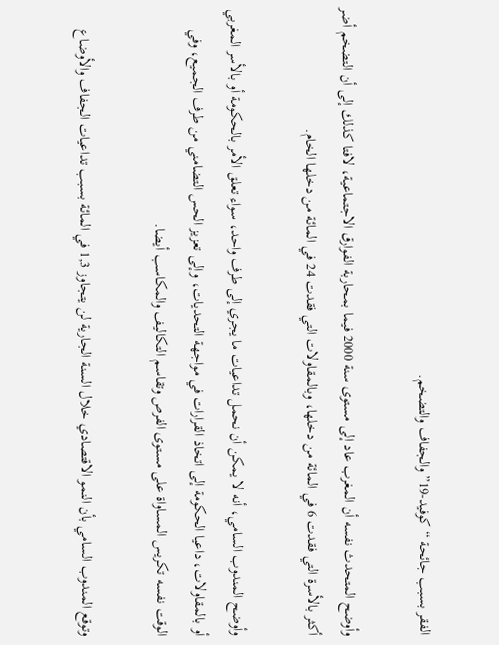الفقر بسبب جائحة “كوفيد-19” والجفاف والتضخم.

وأوضح المتحدث نفسه أن المغرب عاد إلى مستوى سنة 2000 فيما بمحاربة الفوارق الاجتماعية، لافتا كذلك إلى أن التضخم أضر أكثر بالأسرة التي فقدت 6 في المائة من دخلها، وبالمقاولات التي فقدت 24 في المائة من دخلها الخام.

وأوضح المندوب السامي، أنه لا يمكن أن نحمل تداعيات ما يجري إلى طرف واحد، سواء تعلق الأمر بالحكومة أو بالأسر المغربي أو بالمقاولات، داعيا الحكومة إلى اتخاذ القرارات في مواجهة التحديات، وإلى تعزيز الحس التضامني من طرف الجميع، وفي الوقت نفسه تكريس المساواة على مستوى الفرص وتقاسم التكاليف والمكاسب أيضا.

وتوقع المندوب السامي بأن النمو الاقتصادي خلال السنة الجارية لن يتجاوز 1,3 في المائة بسبب تداعيات الجفاف والأوضاع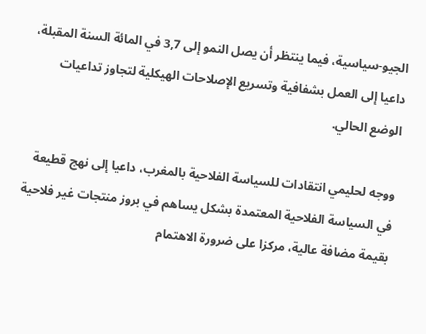الجيو-سياسية، فيما ينتظر أن يصل النمو إلى 3,7 في المائة السنة المقبلة، داعيا إلى العمل بشفافية وتسريع الإصلاحات الهيكلية لتجاوز تداعيات الوضع الحالي.

ووجه لحليمي انتقادات للسياسة الفلاحية بالمغرب، داعيا إلى نهج قطيعة في السياسة الفلاحية المعتمدة بشكل يساهم في بروز منتجات غير فلاحية بقيمة مضافة عالية، مركزا على ضرورة الاهتمام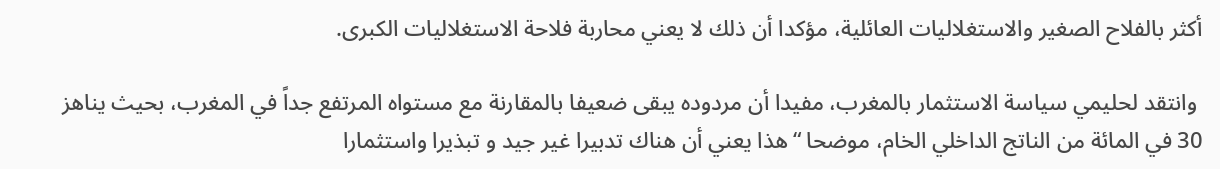أكثر بالفلاح الصغير والاستغلاليات العائلية، مؤكدا أن ذلك لا يعني محاربة فلاحة الاستغلاليات الكبرى.

 وانتقد لحليمي سياسة الاستثمار بالمغرب، مفيدا أن مردوده يبقى ضعيفا بالمقارنة مع مستواه المرتفع جداً في المغرب، بحيث يناهز 30 في المائة من الناتج الداخلي الخام، موضحا “هذا يعني أن هناك تدبيرا غير جيد و تبذيرا واستثمارا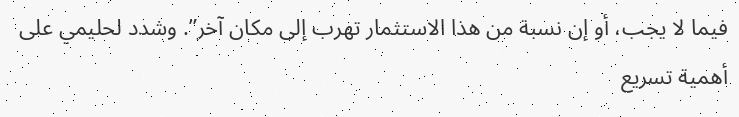فيما لا يجب، أو إن نسبة من هذا الاستثمار تهرب إلى مكان آخر”. وشدد لحليمي على أهمية تسريع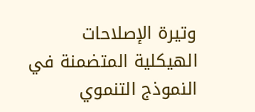وتيرة الإصلاحات الهيكلية المتضمنة في النموذج التنموي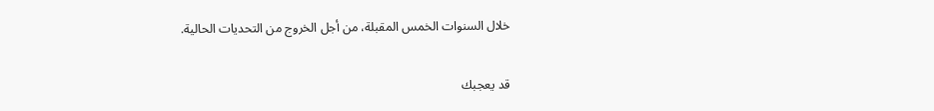خلال السنوات الخمس المقبلة، من أجل الخروج من التحديات الحالية.

قد يعجبك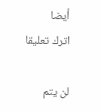أيضا
اترك تعليقا

لن يتم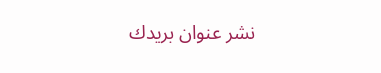نشر عنوان بريدك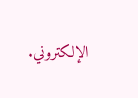الإلكتروني.